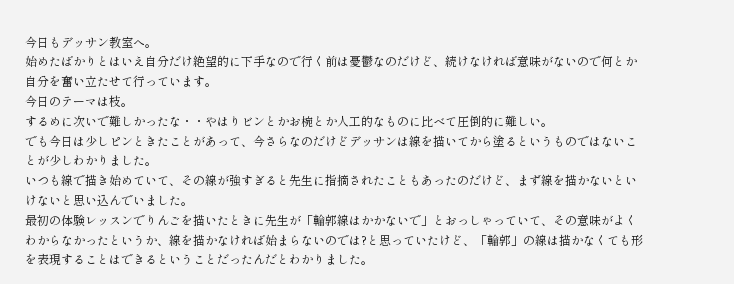今日もデッサン教室へ。
始めたばかりとはいえ自分だけ絶望的に下手なので行く前は憂鬱なのだけど、続けなければ意味がないので何とか自分を奮い立たせて行っています。
今日のテーマは枝。
するめに次いで難しかったな・・やはりビンとかお椀とか人工的なものに比べて圧倒的に難しい。
でも今日は少しピンときたことがあって、今さらなのだけどデッサンは線を描いてから塗るというものではないことが少しわかりました。
いつも線で描き始めていて、その線が強すぎると先生に指摘されたこともあったのだけど、まず線を描かないといけないと思い込んでいました。
最初の体験レッスンでりんごを描いたときに先生が「輪郭線はかかないで」とおっしゃっていて、その意味がよくわからなかったというか、線を描かなければ始まらないのでは?と思っていたけど、「輪郭」の線は描かなくても形を表現することはできるということだったんだとわかりました。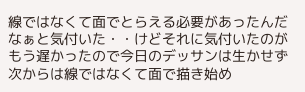線ではなくて面でとらえる必要があったんだなぁと気付いた・・けどそれに気付いたのがもう遅かったので今日のデッサンは生かせず
次からは線ではなくて面で描き始め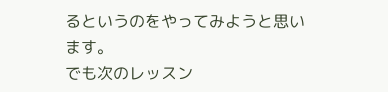るというのをやってみようと思います。
でも次のレッスン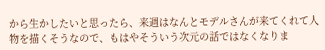から生かしたいと思ったら、来週はなんとモデルさんが来てくれて人物を描くそうなので、もはやそういう次元の話ではなくなりま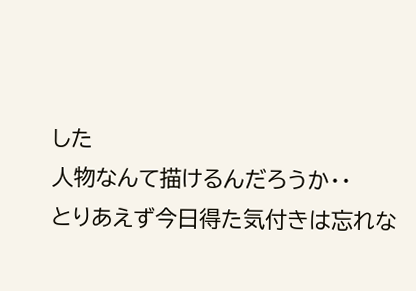した
人物なんて描けるんだろうか・・
とりあえず今日得た気付きは忘れな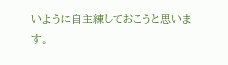いように自主練しておこうと思います。